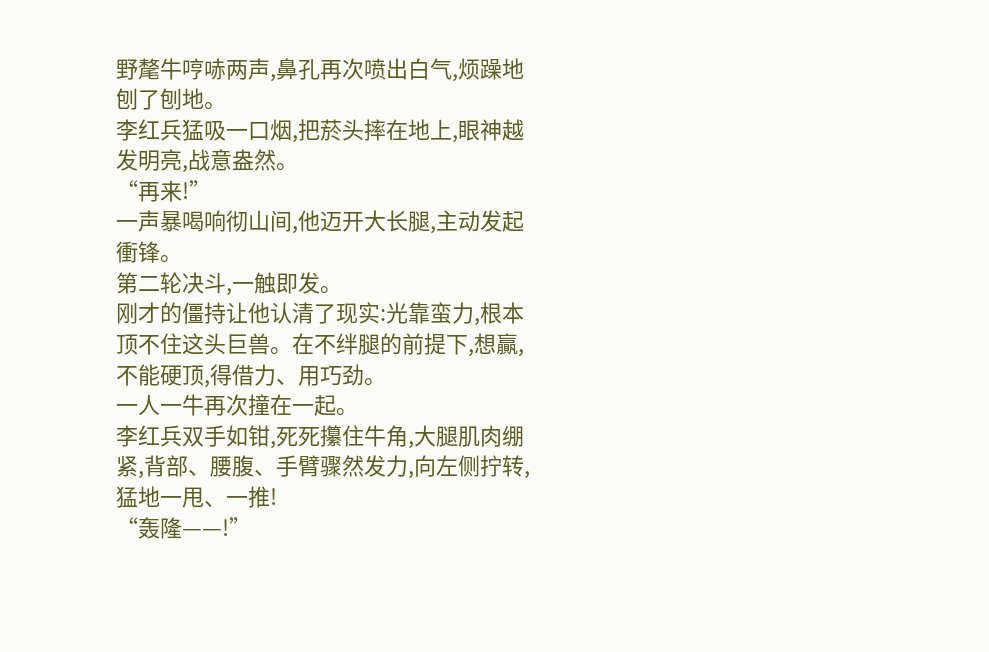野氂牛哼哧两声,鼻孔再次喷出白气,烦躁地刨了刨地。
李红兵猛吸一口烟,把菸头摔在地上,眼神越发明亮,战意盎然。
“再来!”
一声暴喝响彻山间,他迈开大长腿,主动发起衝锋。
第二轮决斗,一触即发。
刚才的僵持让他认清了现实:光靠蛮力,根本顶不住这头巨兽。在不绊腿的前提下,想贏,不能硬顶,得借力、用巧劲。
一人一牛再次撞在一起。
李红兵双手如钳,死死攥住牛角,大腿肌肉绷紧,背部、腰腹、手臂骤然发力,向左侧拧转,猛地一甩、一推!
“轰隆——!”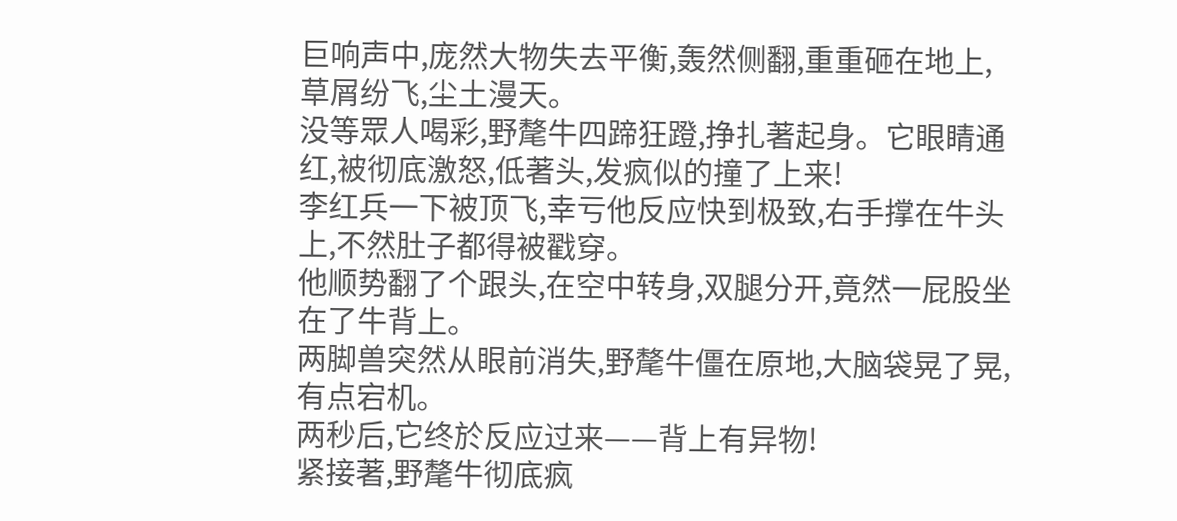巨响声中,庞然大物失去平衡,轰然侧翻,重重砸在地上,草屑纷飞,尘土漫天。
没等眾人喝彩,野氂牛四蹄狂蹬,挣扎著起身。它眼睛通红,被彻底激怒,低著头,发疯似的撞了上来!
李红兵一下被顶飞,幸亏他反应快到极致,右手撑在牛头上,不然肚子都得被戳穿。
他顺势翻了个跟头,在空中转身,双腿分开,竟然一屁股坐在了牛背上。
两脚兽突然从眼前消失,野氂牛僵在原地,大脑袋晃了晃,有点宕机。
两秒后,它终於反应过来——背上有异物!
紧接著,野氂牛彻底疯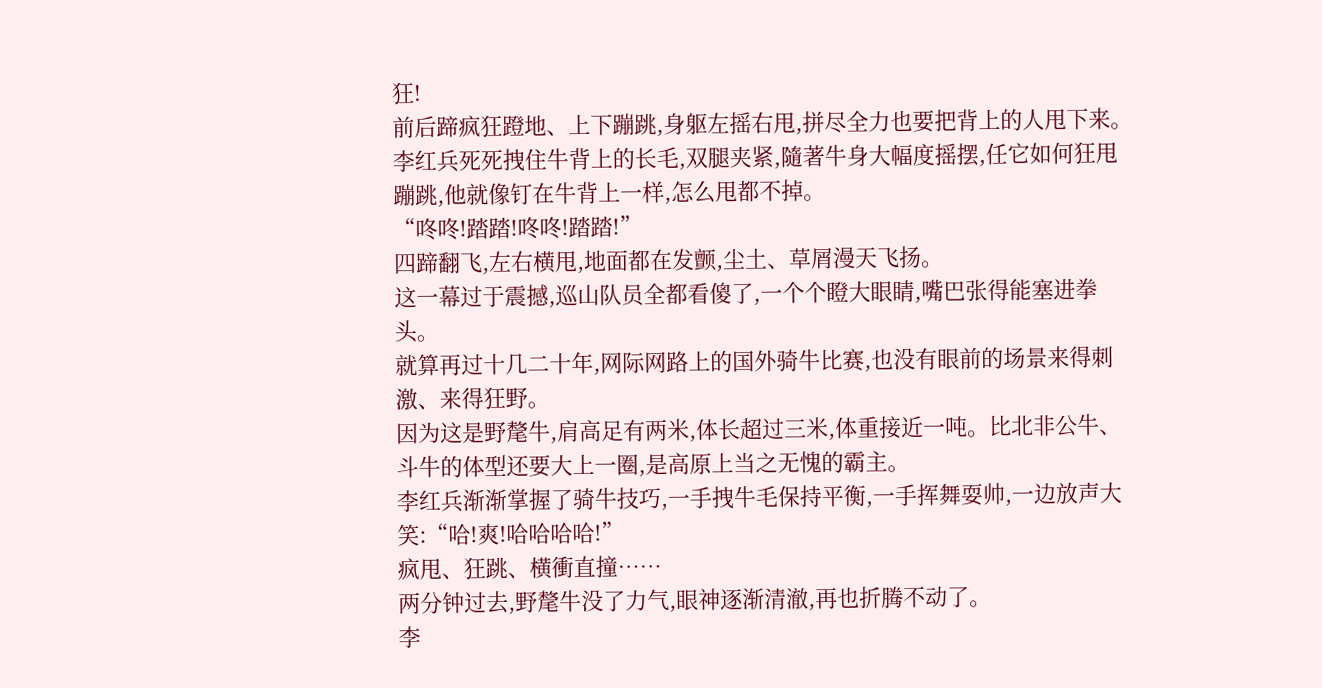狂!
前后蹄疯狂蹬地、上下蹦跳,身躯左摇右甩,拼尽全力也要把背上的人甩下来。
李红兵死死拽住牛背上的长毛,双腿夹紧,隨著牛身大幅度摇摆,任它如何狂甩蹦跳,他就像钉在牛背上一样,怎么甩都不掉。
“咚咚!踏踏!咚咚!踏踏!”
四蹄翻飞,左右横甩,地面都在发颤,尘土、草屑漫天飞扬。
这一幕过于震撼,巡山队员全都看傻了,一个个瞪大眼睛,嘴巴张得能塞进拳头。
就算再过十几二十年,网际网路上的国外骑牛比赛,也没有眼前的场景来得刺激、来得狂野。
因为这是野氂牛,肩高足有两米,体长超过三米,体重接近一吨。比北非公牛、斗牛的体型还要大上一圈,是高原上当之无愧的霸主。
李红兵渐渐掌握了骑牛技巧,一手拽牛毛保持平衡,一手挥舞耍帅,一边放声大笑:“哈!爽!哈哈哈哈!”
疯甩、狂跳、横衝直撞……
两分钟过去,野氂牛没了力气,眼神逐渐清澈,再也折腾不动了。
李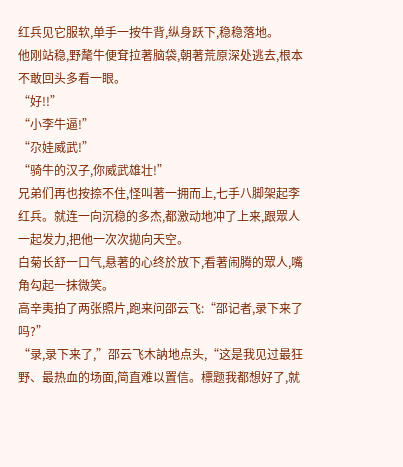红兵见它服软,单手一按牛背,纵身跃下,稳稳落地。
他刚站稳,野氂牛便耷拉著脑袋,朝著荒原深处逃去,根本不敢回头多看一眼。
“好!!”
“小李牛逼!”
“尕娃威武!”
“骑牛的汉子,你威武雄壮!”
兄弟们再也按捺不住,怪叫著一拥而上,七手八脚架起李红兵。就连一向沉稳的多杰,都激动地冲了上来,跟眾人一起发力,把他一次次拋向天空。
白菊长舒一口气,悬著的心终於放下,看著闹腾的眾人,嘴角勾起一抹微笑。
高辛夷拍了两张照片,跑来问邵云飞:“邵记者,录下来了吗?”
“录,录下来了,”邵云飞木訥地点头,“这是我见过最狂野、最热血的场面,简直难以置信。標题我都想好了,就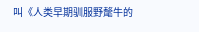叫《人类早期驯服野氂牛的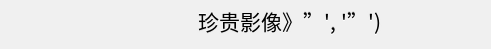珍贵影像》”', '”')